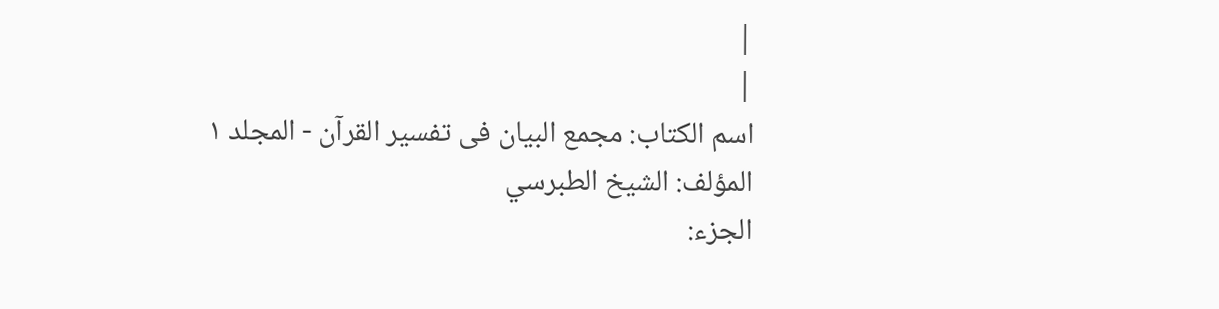|
|
اسم الکتاب: مجمع البیان فی تفسیر القرآن - المجلد ۱
المؤلف: الشيخ الطبرسي
الجزء: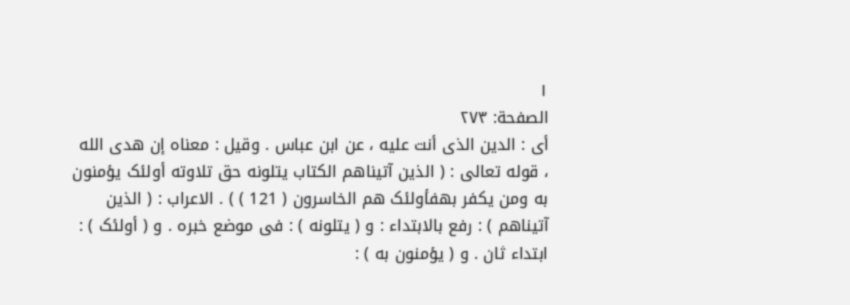۱
الصفحة: ۲۷٣
أی : الدین الذی أنت علیه ، عن ابن عباس . وقیل : معناه إن هدى الله ، قوله تعالى : ( الذین آتیناهم الکتاب یتلونه حق تلاوته أولئک یؤمنون به ومن یکفر بهفأولئک هم الخاسرون ( 121 ) ) . الاعراب : ( الذین آتیناهم ) : رفع بالابتداء : و ( یتلونه ) : فی موضع خبره . و ( أولئک ) : ابتداء ثان . و ( یؤمنون به ) :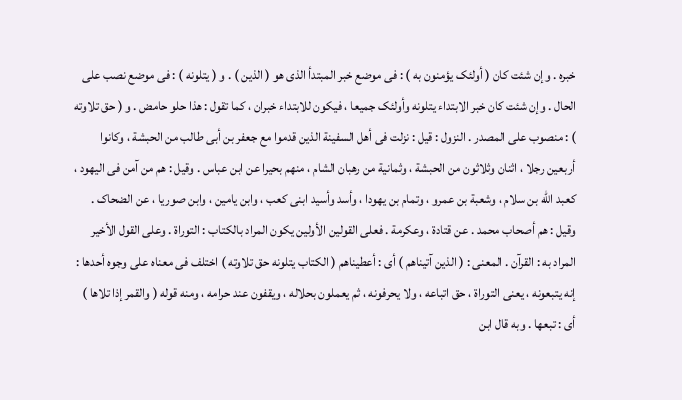خبره . وإن شئت کان ( أولئک یؤمنون به ) : فی موضع خبر المبتدأ الذی هو ( الذین ) . و ( یتلونه ) : فی موضع نصب على الحال . وإن شئت کان خبر الابتداء یتلونه وأولئک جمیعا ، فیکون للابتداء خبران ، کما تقول : هذا حلو حامض . و ( حق تلاوته ) : منصوب على المصدر . النزول : قیل : نزلت فی أهل السفینة الذین قدموا مع جعفر بن أبی طالب من الحبشة ، وکانوا أربعین رجلا ، اثنان وثلاثون من الحبشة ، وثمانیة من رهبان الشام ، منهم بحیرا عن ابن عباس . وقیل : هم من آمن فی الیهود ، کعبد الله بن سلام ، وشعبة بن عمرو ، وتمام بن یهودا ، وأسد وأسید ابنی کعب ، وابن یامین ، وابن صوریا ، عن الضحاک . وقیل : هم أصحاب محمد . عن قتادة ، وعکرمة . فعلى القولین الأولین یکون المراد بالکتاب : التوراة . وعلى القول الأخیر المراد به : القرآن . المعنى : ( الذین آتیناهم ) أی : أعطیناهم ( الکتاب یتلونه حق تلاوته ) اختلف فی معناه على وجوه أحدها : إنه یتبعونه ، یعنى التوراة ، حق اتباعه ، ولا یحرفونه ، ثم یعملون بحلاله ، ویقفون عند حرامه ، ومنه قوله ( والقمر إذا تلاها ) أی : تبعها . وبه قال ابن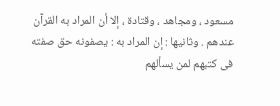مسعود ، ومجاهد ، وقتادة ، إلا أن المراد به القرآن عندهم . وثانیها : إن المراد به : یصفونه حق صفته فی کتبهم لمن یسألهم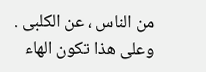من الناس ، عن الکلبی . وعلى هذا تکون الهاء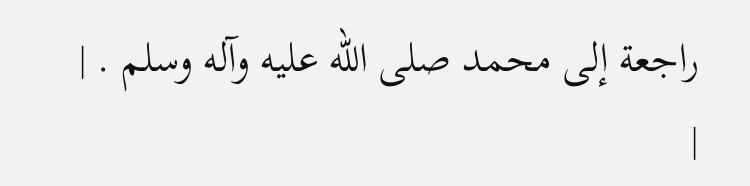راجعة إلى محمد صلى الله علیه وآله وسلم . |
|